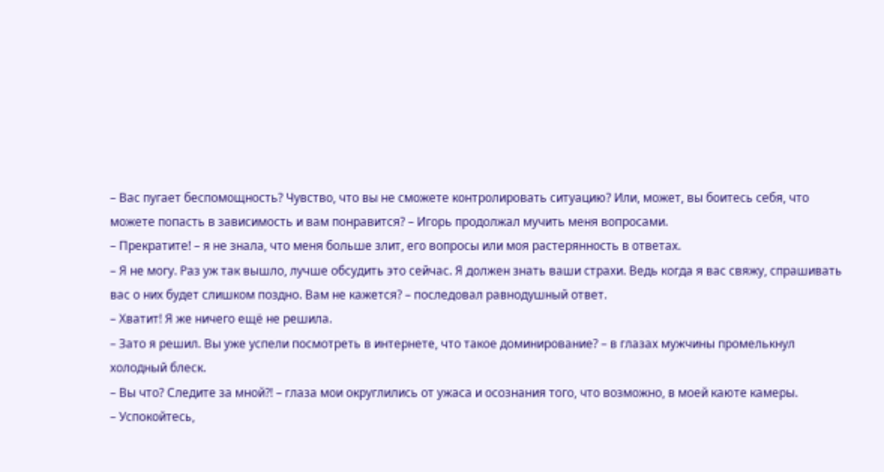– Вас пугает беспомощность? Чувство, что вы не сможете контролировать ситуацию? Или, может, вы боитесь себя, что можете попасть в зависимость и вам понравится? – Игорь продолжал мучить меня вопросами.
– Прекратите! – я не знала, что меня больше злит, его вопросы или моя растерянность в ответах.
– Я не могу. Раз уж так вышло, лучше обсудить это сейчас. Я должен знать ваши страхи. Ведь когда я вас свяжу, спрашивать вас о них будет слишком поздно. Вам не кажется? – последовал равнодушный ответ.
– Хватит! Я же ничего ещё не решила.
– Зато я решил. Вы уже успели посмотреть в интернете, что такое доминирование? – в глазах мужчины промелькнул холодный блеск.
– Вы что? Следите за мной?! – глаза мои округлились от ужаса и осознания того, что возможно, в моей каюте камеры.
– Успокойтесь,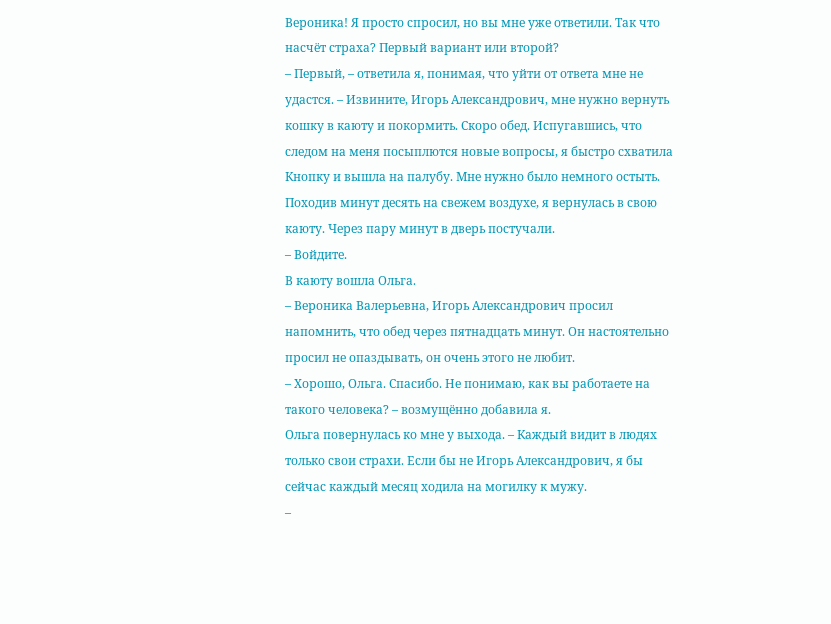Вероника! Я просто спросил, но вы мне уже ответили. Так что насчёт страха? Первый вариант или второй?
– Первый, – ответила я, понимая, что уйти от ответа мне не удастся. – Извините, Игорь Александрович, мне нужно вернуть кошку в каюту и покормить. Скоро обед. Испугавшись, что следом на меня посыплются новые вопросы, я быстро схватила Кнопку и вышла на палубу. Мне нужно было немного остыть. Походив минут десять на свежем воздухе, я вернулась в свою каюту. Через пару минут в дверь постучали.
– Войдите.
В каюту вошла Ольга.
– Вероника Валерьевна, Игорь Александрович просил напомнить, что обед через пятнадцать минут. Он настоятельно просил не опаздывать, он очень этого не любит.
– Хорошо, Ольга. Спасибо. Не понимаю, как вы работаете на такого человека? – возмущённо добавила я.
Ольга повернулась ко мне у выхода. – Каждый видит в людях только свои страхи. Если бы не Игорь Александрович, я бы сейчас каждый месяц ходила на могилку к мужу.
–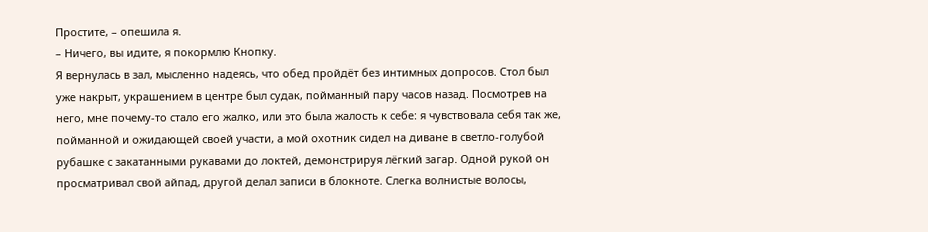Простите, – опешила я.
– Ничего, вы идите, я покормлю Кнопку.
Я вернулась в зал, мысленно надеясь, что обед пройдёт без интимных допросов. Стол был уже накрыт, украшением в центре был судак, пойманный пару часов назад. Посмотрев на него, мне почему-то стало его жалко, или это была жалость к себе: я чувствовала себя так же, пойманной и ожидающей своей участи, а мой охотник сидел на диване в светло-голубой рубашке с закатанными рукавами до локтей, демонстрируя лёгкий загар. Одной рукой он просматривал свой айпад, другой делал записи в блокноте. Слегка волнистые волосы,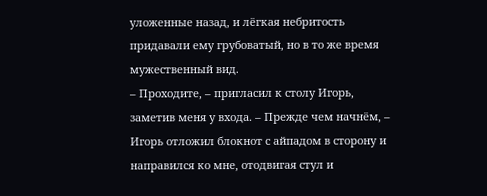уложенные назад, и лёгкая небритость придавали ему грубоватый, но в то же время мужественный вид.
– Проходите, – пригласил к столу Игорь, заметив меня у входа. – Прежде чем начнём, – Игорь отложил блокнот с айпадом в сторону и направился ко мне, отодвигая стул и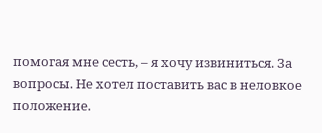помогая мне сесть, – я хочу извиниться. За вопросы. Не хотел поставить вас в неловкое положение.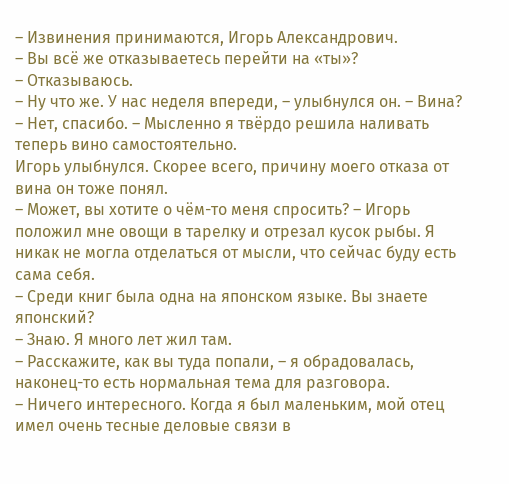– Извинения принимаются, Игорь Александрович.
– Вы всё же отказываетесь перейти на «ты»?
– Отказываюсь.
– Ну что же. У нас неделя впереди, – улыбнулся он. – Вина?
– Нет, спасибо. – Мысленно я твёрдо решила наливать теперь вино самостоятельно.
Игорь улыбнулся. Скорее всего, причину моего отказа от вина он тоже понял.
– Может, вы хотите о чём-то меня спросить? – Игорь положил мне овощи в тарелку и отрезал кусок рыбы. Я никак не могла отделаться от мысли, что сейчас буду есть сама себя.
– Среди книг была одна на японском языке. Вы знаете японский?
– Знаю. Я много лет жил там.
– Расскажите, как вы туда попали, – я обрадовалась, наконец-то есть нормальная тема для разговора.
– Ничего интересного. Когда я был маленьким, мой отец имел очень тесные деловые связи в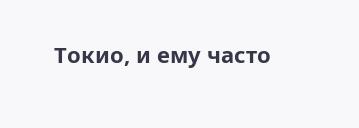Токио, и ему часто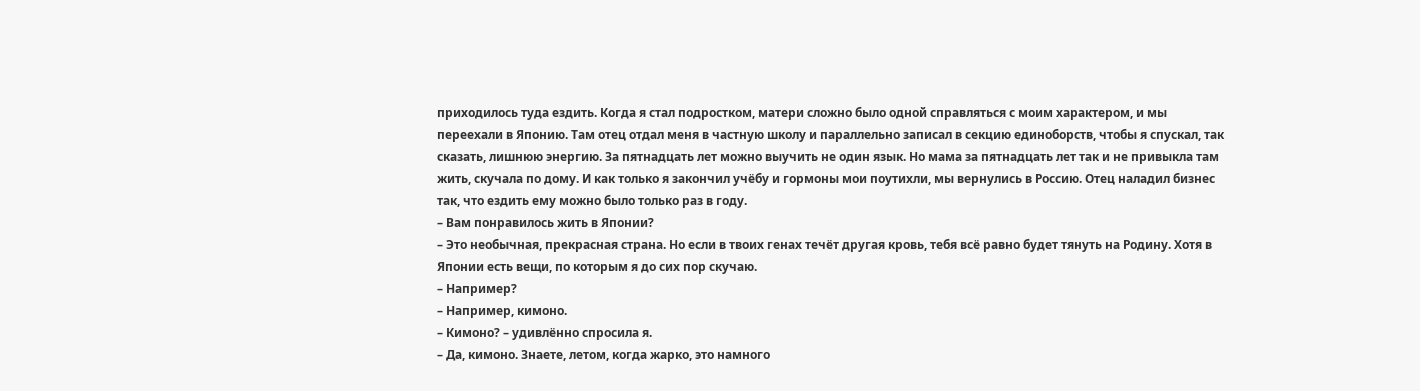приходилось туда ездить. Когда я стал подростком, матери сложно было одной справляться с моим характером, и мы переехали в Японию. Там отец отдал меня в частную школу и параллельно записал в секцию единоборств, чтобы я спускал, так сказать, лишнюю энергию. За пятнадцать лет можно выучить не один язык. Но мама за пятнадцать лет так и не привыкла там жить, скучала по дому. И как только я закончил учёбу и гормоны мои поутихли, мы вернулись в Россию. Отец наладил бизнес так, что ездить ему можно было только раз в году.
– Вам понравилось жить в Японии?
– Это необычная, прекрасная страна. Но если в твоих генах течёт другая кровь, тебя всё равно будет тянуть на Родину. Хотя в Японии есть вещи, по которым я до сих пор скучаю.
– Например?
– Например, кимоно.
– Кимоно? – удивлённо спросила я.
– Да, кимоно. Знаете, летом, когда жарко, это намного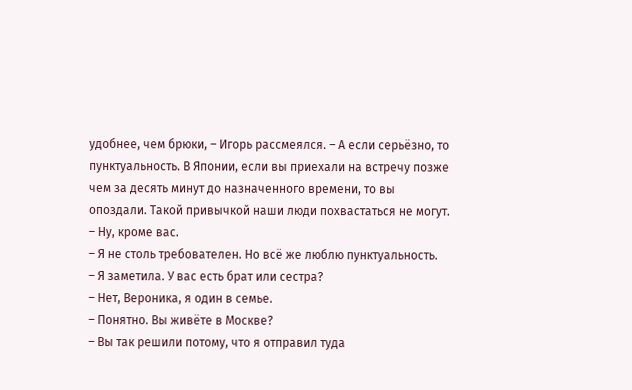удобнее, чем брюки, – Игорь рассмеялся. – А если серьёзно, то пунктуальность. В Японии, если вы приехали на встречу позже чем за десять минут до назначенного времени, то вы опоздали. Такой привычкой наши люди похвастаться не могут.
– Ну, кроме вас.
– Я не столь требователен. Но всё же люблю пунктуальность.
– Я заметила. У вас есть брат или сестра?
– Нет, Вероника, я один в семье.
– Понятно. Вы живёте в Москве?
– Вы так решили потому, что я отправил туда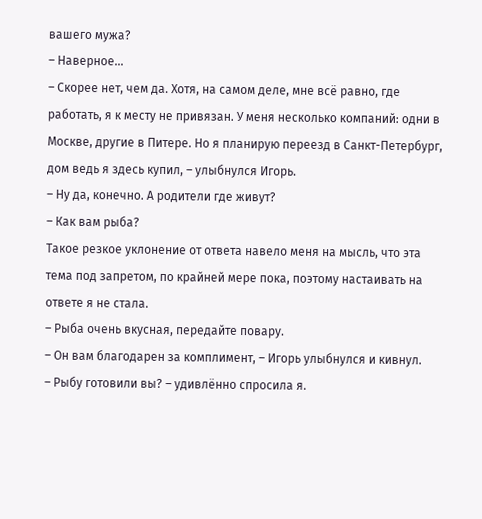вашего мужа?
– Наверное…
– Скорее нет, чем да. Хотя, на самом деле, мне всё равно, где работать, я к месту не привязан. У меня несколько компаний: одни в Москве, другие в Питере. Но я планирую переезд в Санкт-Петербург, дом ведь я здесь купил, – улыбнулся Игорь.
– Ну да, конечно. А родители где живут?
– Как вам рыба?
Такое резкое уклонение от ответа навело меня на мысль, что эта тема под запретом, по крайней мере пока, поэтому настаивать на ответе я не стала.
– Рыба очень вкусная, передайте повару.
– Он вам благодарен за комплимент, – Игорь улыбнулся и кивнул.
– Рыбу готовили вы? – удивлённо спросила я.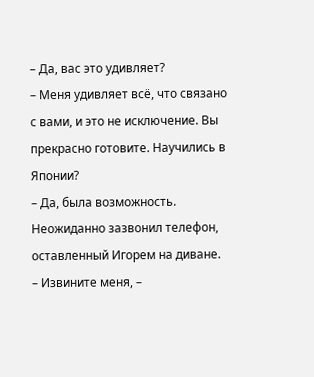– Да, вас это удивляет?
– Меня удивляет всё, что связано с вами, и это не исключение. Вы прекрасно готовите. Научились в Японии?
– Да, была возможность.
Неожиданно зазвонил телефон, оставленный Игорем на диване.
– Извините меня, –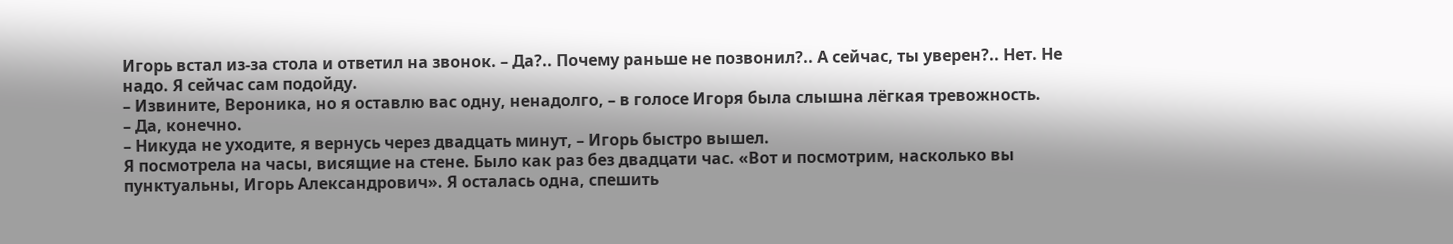Игорь встал из-за стола и ответил на звонок. – Да?.. Почему раньше не позвонил?.. А сейчас, ты уверен?.. Нет. Не надо. Я сейчас сам подойду.
– Извините, Вероника, но я оставлю вас одну, ненадолго, – в голосе Игоря была слышна лёгкая тревожность.
– Да, конечно.
– Никуда не уходите, я вернусь через двадцать минут, – Игорь быстро вышел.
Я посмотрела на часы, висящие на стене. Было как раз без двадцати час. «Вот и посмотрим, насколько вы пунктуальны, Игорь Александрович». Я осталась одна, спешить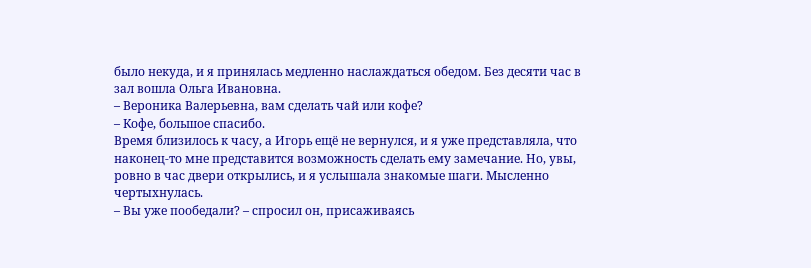было некуда, и я принялась медленно наслаждаться обедом. Без десяти час в зал вошла Ольга Ивановна.
– Вероника Валерьевна, вам сделать чай или кофе?
– Кофе, большое спасибо.
Время близилось к часу, а Игорь ещё не вернулся, и я уже представляла, что наконец-то мне представится возможность сделать ему замечание. Но, увы, ровно в час двери открылись, и я услышала знакомые шаги. Мысленно чертыхнулась.
– Вы уже пообедали? – спросил он, присаживаясь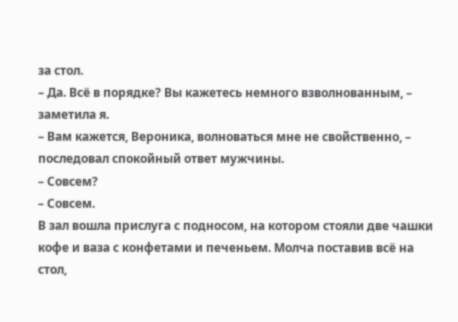за стол.
– Да. Всё в порядке? Вы кажетесь немного взволнованным, – заметила я.
– Вам кажется, Вероника, волноваться мне не свойственно, – последовал спокойный ответ мужчины.
– Совсем?
– Совсем.
В зал вошла прислуга с подносом, на котором стояли две чашки кофе и ваза с конфетами и печеньем. Молча поставив всё на стол,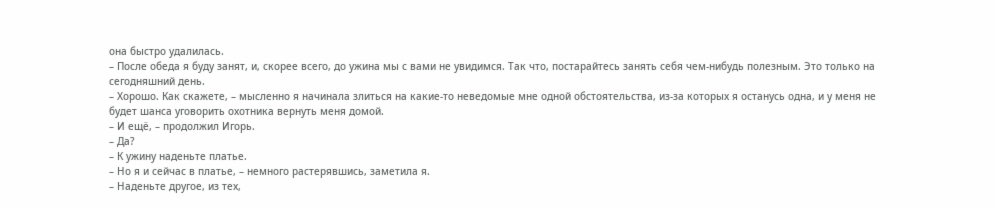она быстро удалилась.
– После обеда я буду занят, и, скорее всего, до ужина мы с вами не увидимся. Так что, постарайтесь занять себя чем-нибудь полезным. Это только на сегодняшний день.
– Хорошо. Как скажете, – мысленно я начинала злиться на какие-то неведомые мне одной обстоятельства, из-за которых я останусь одна, и у меня не будет шанса уговорить охотника вернуть меня домой.
– И ещё, – продолжил Игорь.
– Да?
– К ужину наденьте платье.
– Но я и сейчас в платье, – немного растерявшись, заметила я.
– Наденьте другое, из тех,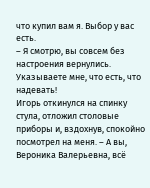что купил вам я. Выбор у вас есть.
– Я смотрю, вы совсем без настроения вернулись. Указываете мне, что есть, что надевать!
Игорь откинулся на спинку стула, отложил столовые приборы и, вздохнув, спокойно посмотрел на меня. – А вы, Вероника Валерьевна, всё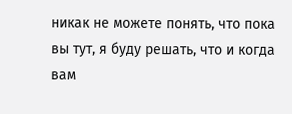никак не можете понять, что пока вы тут, я буду решать, что и когда вам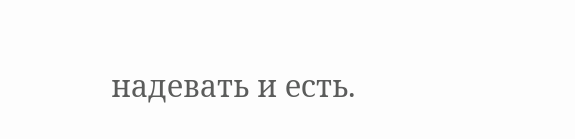надевать и есть.